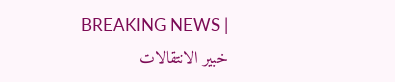BREAKING NEWS |
خبير الانتقالات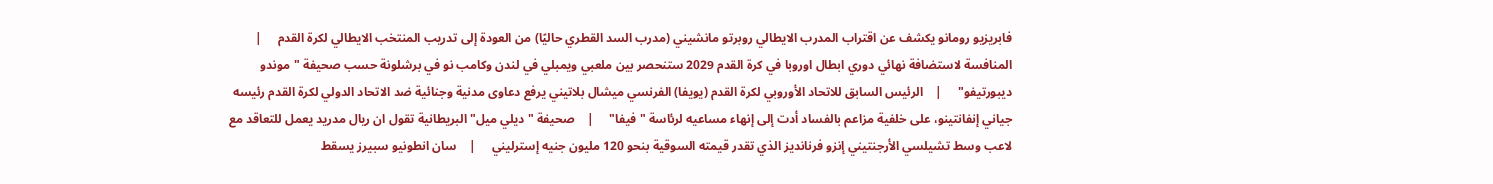فابريزيو رومانو يكشف عن اقتراب المدرب الايطالي روبرتو مانشيني (مدرب السد القطري حاليًا) من العودة إلى تدريب المنتخب الايطالي لكرة القدم     |    المنافسة لاستضافة نهائي دوري ابطال اوروبا في كرة القدم 2029 ستنحصر بين ملعبي ويمبلي في لندن وكامب نو في برشلونة حسب صحيفة "موندو ديبورتيفو"     |    الرئيس السابق للاتحاد الأوروبي لكرة القدم (يويفا) الفرنسي ميشال بلاتيني يرفع دعاوى مدنية وجنائية ضد الاتحاد الدولي لكرة القدم رئيسه جياني إنفانتينو، على خلفية مزاعم بالفساد أدت إلى إنهاء مساعيه لرئاسة "فيفا"     |    صحيفة "ديلي ميل" البريطانية تقول ان ريال مدريد يعمل للتعاقد مع لاعب وسط تشيلسي الأرجنتيني إنزو فرنانديز الذي تقدر قيمته السوقية بنحو 120 مليون جنيه إسترليني     |    سان انطونيو سبيرز يسقط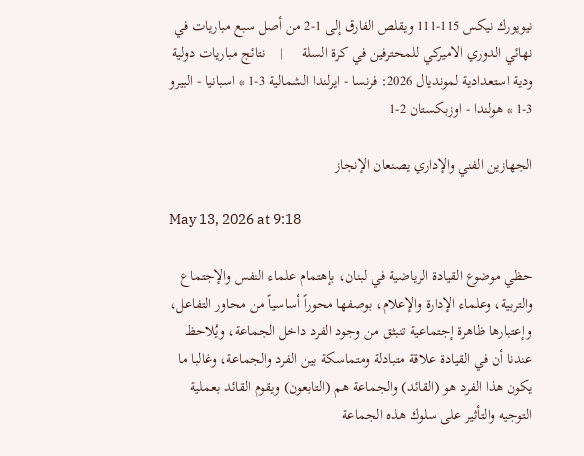نيويورك نيكس 115-111 ويقلص الفارق إلى 1-2 من أصل سبع مباريات في نهائي الدوري الاميركي للمحترفين في كرة السلة     |    نتائج مباريات دولية ودية استعدادية لمونديال 2026: فرنسا - ايرلندا الشمالية 3-1 * اسبانيا - البيرو 3-1 * هولندا - اوزبكستان 2-1

الجهازين الفني والإداري يصنعان الإنجاز

May 13, 2026 at 9:18

حظي موضوع القيادة الرياضية في لبنان، بإهتمام علماء النفس والإجتماع والتربية، وعلماء الإدارة والإعلام، بوصفها محوراً أساسياً من محاور التفاعل، وإعتبارها ظاهرة إجتماعية تنبثق من وجود الفرد داخل الجماعة، ويُلاحظ عندنا أن في القيادة علاقة متبادلة ومتماسكة بين الفرد والجماعة، وغالبا ما يكون هذا الفرد هو (القائد) والجماعة هم (التابعون) ويقوم القائد بعملية التوجيه والتأثير على سلوك هذه الجماعة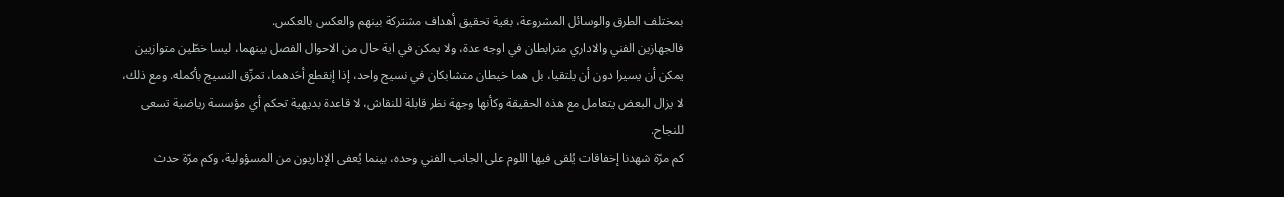بمختلف الطرق والوسائل المشروعة، بغية تحقيق أهداف مشتركة بينهم والعكس بالعكس.
فالجهازين الفني والاداري مترابطان في اوجه عدة، ولا يمكن في اية حال من الاحوال الفصل بينهما، ليسا خطّين متوازيين يمكن أن يسيرا دون أن يلتقيا، بل هما خيطان متشابكان في نسيج واحد، إذا إنقطع أحَدهما، تمزّق النسيج بأكمله. ومع ذلك، لا يزال البعض يتعامل مع هذه الحقيقة وكأنها وجهة نظر قابلة للنقاش، لا قاعدة بديهية تحكم أي مؤسسة رياضية تسعى للنجاح.
كم مرّة شهدنا إخفاقات يُلقى فيها اللوم على الجانب الفني وحده، بينما يُعفى الإداريون من المسؤولية، وكم مرّة حدث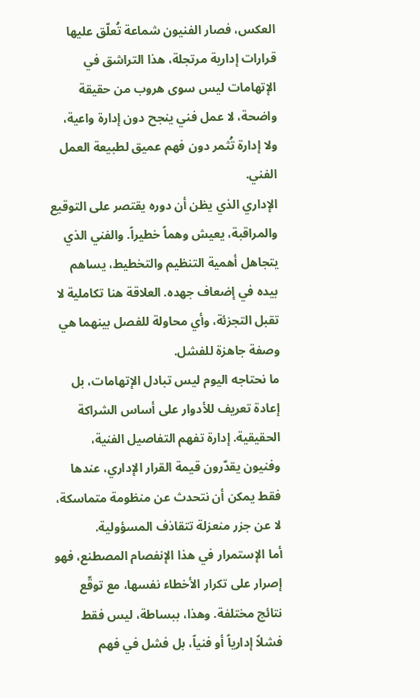العكس، فصار الفنيون شماعة تُعلّق عليها قرارات إدارية مرتجلة، هذا التراشق في الإتهامات ليس سوى هروب من حقيقة واضحة، لا عمل فني ينجح دون إدارة واعية، ولا إدارة تُثمر دون فهم عميق لطبيعة العمل الفني.
الإداري الذي يظن أن دوره يقتصر على التوقيع والمراقبة، يعيش وهماً خطيراً. والفني الذي يتجاهل أهمية التنظيم والتخطيط، يساهم بيده في إضعاف جهده. العلاقة هنا تكاملية لا تقبل التجزئة، وأي محاولة للفصل بينهما هي وصفة جاهزة للفشل.
ما نحتاجه اليوم ليس تبادل الإتهامات، بل إعادة تعريف للأدوار على أساس الشراكة الحقيقية. إدارة تفهم التفاصيل الفنية، وفنيون يقدّرون قيمة القرار الإداري، عندها فقط يمكن أن نتحدث عن منظومة متماسكة، لا عن جزر منعزلة تتقاذف المسؤولية.
أما الإستمرار في هذا الإنفصام المصطنع، فهو إصرار على تكرار الأخطاء نفسها، مع توقّع نتائج مختلفة. وهذا، ببساطة، ليس فقط فشلاً إدارياً أو فنياً، بل فشل في فهم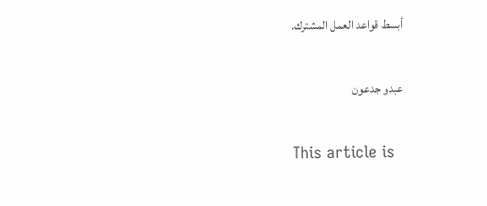أبسط قواعد العمل المشترك.

عبدو جدعون

This article is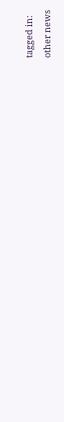tagged in:
other news